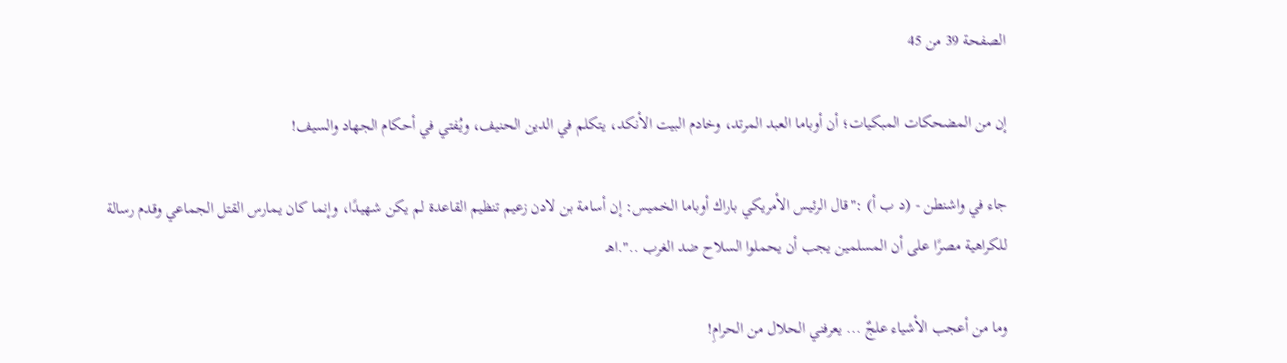الصفحة 39 من 45

إن من المضحكات المبكيات؛ أن أوباما العبد المرتد، وخادم البيت الأنكد، يتكلم في الدين الحنيف، ويُفتي في أحكام الجهاد والسيف!

جاء في واشنطن - (د ب أ) :"قال الرئيس الأمريكي باراك أوباما الخميس: إن أسامة بن لادن زعيم تنظيم القاعدة لم يكن شهيدًا، وإنما كان يمارس القتل الجماعي وقدم رسالة للكراهية مصرًا على أن المسلمين يجب أن يحملوا السلاح ضد الغرب ..".اهـ

وما من أعجب الأشياء علجٌ ... يعرفني الحلال من الحرامِ!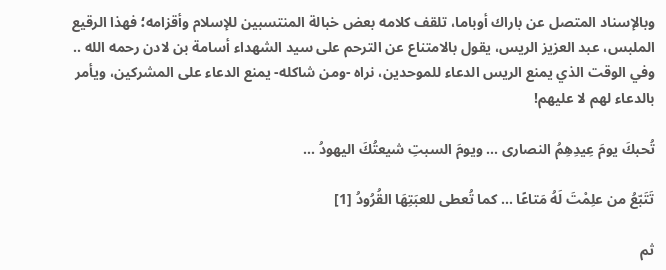وبالإسناد المتصل عن باراك أوباما، تلقف كلامه بعض خبالة المنتسبين للإسلام وأقزامه؛ فهذا الرقيع الملبس، عبد العزيز الريس، يقول بالامتناع عن الترحم على سيد الشهداء أسامة بن لادن رحمه الله .. وفي الوقت الذي يمنع الريس الدعاء للموحدين، نراه -ومن شاكله- يمنع الدعاء على المشركين، ويأمر بالدعاء لهم لا عليهم!

تُحبكَ يومَ عِيدِهِمُ النصارى ... ويومَ السبتِ شيعتُكَ اليهودُ ...

تَتَبّعُ من علِمْتَ لَهُ مَتاعًا ... كما تُعطى للعبَتِهَا القُرُودُ [1]

ثم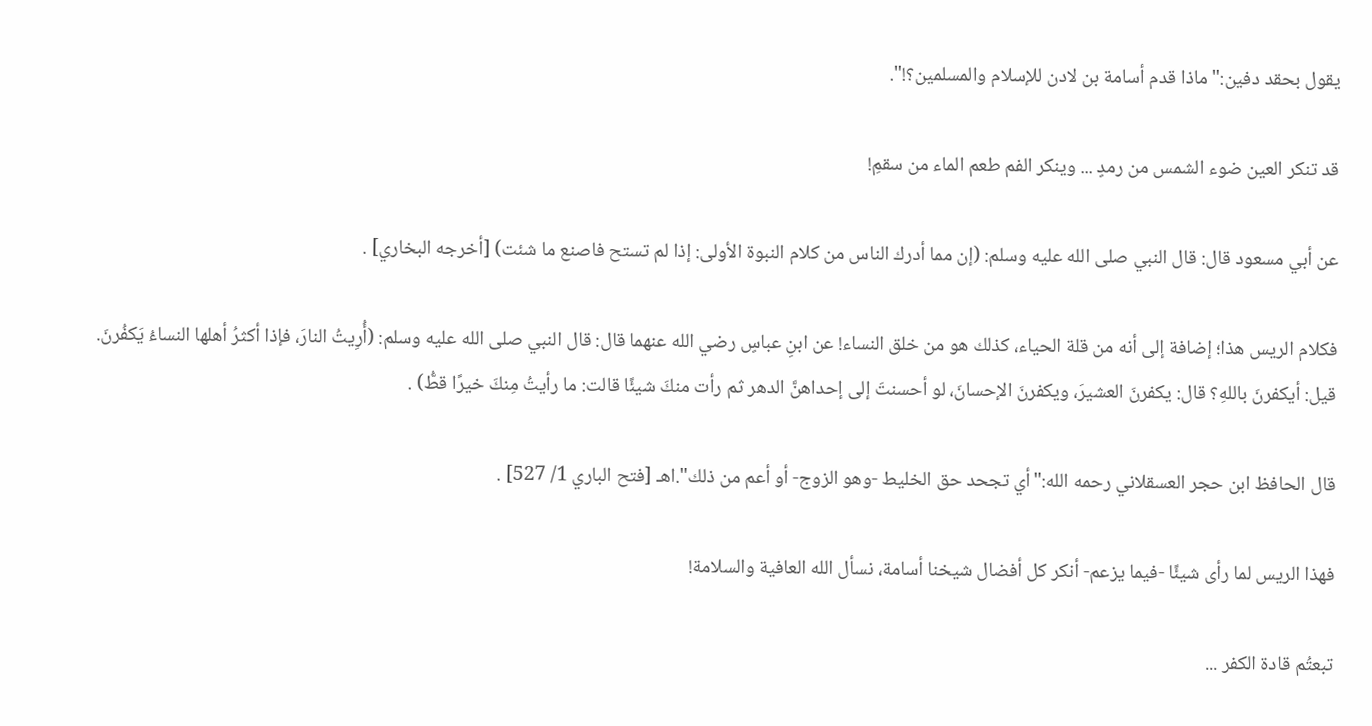يقول بحقد دفين:"ماذا قدم أسامة بن لادن للإسلام والمسلمين؟!".

قد تنكر العين ضوء الشمس من رمدٍ ... وينكر الفم طعم الماء من سقمِ!

عن أبي مسعود قال: قال النبي صلى الله عليه وسلم: (إن مما أدرك الناس من كلام النبوة الأولى: إذا لم تستح فاصنع ما شئت) [أخرجه البخاري] .

فكلام الريس هذا؛ إضافة إلى أنه من قلة الحياء، كذلك هو من خلق النساء! عن ابنِ عباسٍ رضي الله عنهما قال: قال النبي صلى الله عليه وسلم: (أُرِيتُ النارَ، فإذا أكثرُ أهلها النساءُ يَكفُرنَ. قيل: أيكفرنَ باللهِ؟ قال: يكفرنَ العشيرَ، ويكفرنَ الإحسانَ، لو أحسنتَ إلى إحداهنَّ الدهر ثم رأت منكَ شيئًا قالت: ما رأيتُ مِنكَ خيرًا قطُّ) .

قال الحافظ ابن حجر العسقلاني رحمه الله:"أي تجحد حق الخليط -وهو الزوج- أو أعم من ذلك".اهـ [فتح الباري 1/ 527] .

فهذا الريس لما رأى شيئًا -فيما يزعم- أنكر كل أفضال شيخنا أسامة، نسأل الله العافية والسلامة!

تبعتُم قادة الكفر ...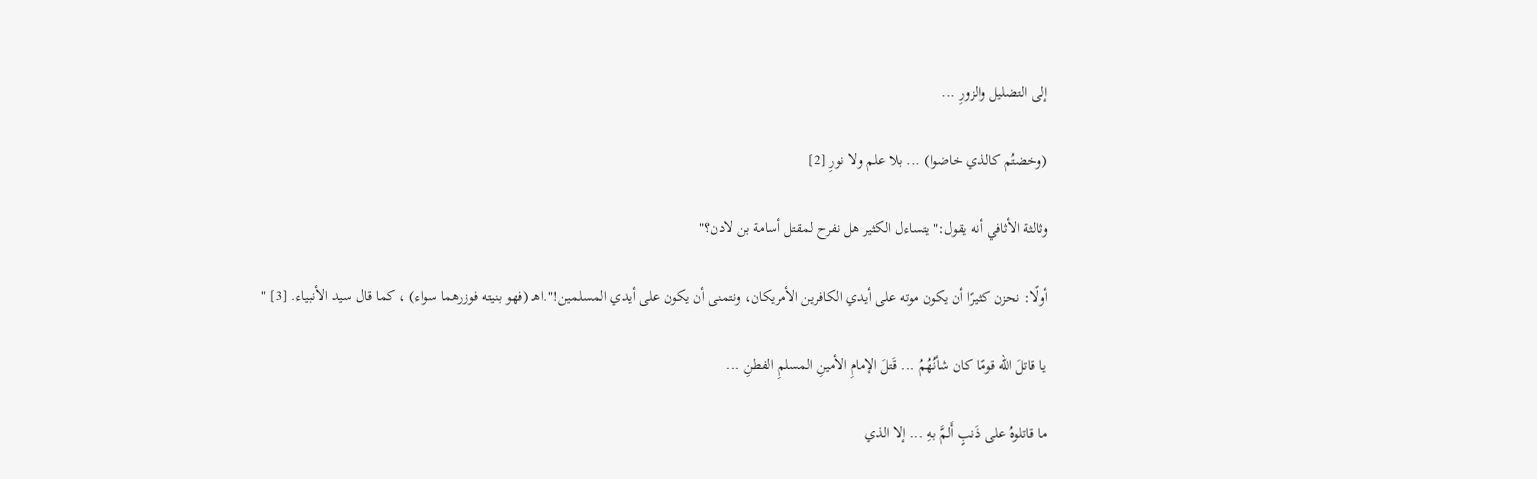إلى التضليل والزورِ ...

(وخضتُم كالذي خاضوا) ... بلا علم ولا نورِ [2]

وثالثة الأثافي أنه يقول:"يتساءل الكثير هل نفرح لمقتل أسامة بن لادن؟"

أولًا: نحزن كثيرًا أن يكون موته على أيدي الكافرين الأمريكان، ونتمنى أن يكون على أيدي المسلمين!".اهـ (فهو بنيته فوزرهما سواء) ، كما قال سيد الأنبياء. [3] "

يا قاتلَ الله قومًا كان شأنُهُمُ ... قَتلَ الإمامِ الأمينِ المسلمِ الفطنِ ...

ما قاتلوهُ على ذَنبٍ أَلمَّ بهِ ... إلا الذي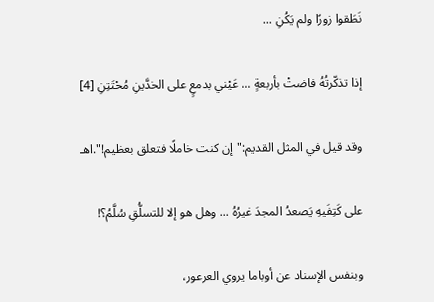نَطَقوا زورًا ولم يَكُنِ ...

إذا تذكّرتُهُ فاضتْ بأربعةٍ ... عَيْني بدمعٍ على الخدَّينِ مُحْتَتِنِ [4]

وقد قيل في المثل القديم:"إن كنت خاملًا فتعلق بعظيم!".اهـ

على كَتِفَيهِ يَصعدُ المجدَ غيرُهُ ... وهل هو إلا للتسلُّقِ سُلَّمُ؟!

وبنفس الإسناد عن أوباما يروي العرعور،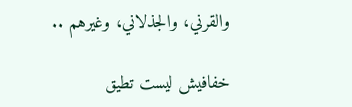والقرني، والجذلاني، وغيرهم ..

خفافيش ليست تطيق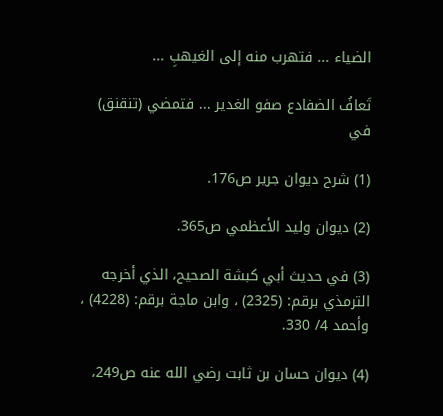الضياء ... فتهرب منه إلى الغيهبِ ...

تَعافُ الضفادع صفو الغدير ... فتمضي (تنقنق) في

(1) شرح ديوان جرير ص176.

(2) ديوان وليد الأعظمي ص365.

(3) في حديث أبي كبشة الصحيح، الذي أخرجه الترمذي برقم: (2325) ، وابن ماجة برقم: (4228) ، وأحمد 4/ 330.

(4) ديوان حسان بن ثابت رضي الله عنه ص249،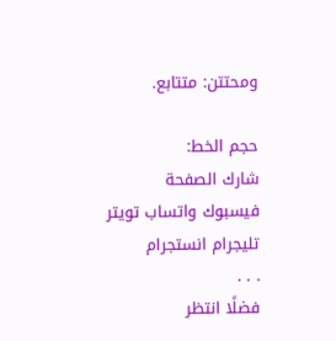ومحتتن: متتابع.

حجم الخط:
شارك الصفحة
فيسبوك واتساب تويتر تليجرام انستجرام
. . .
فضلًا انتظر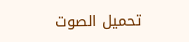تحميل الصوت